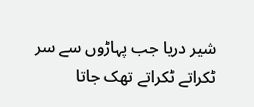شیر دریا جب پہاڑوں سے سر ٹکراتے ٹکراتے تھک جاتا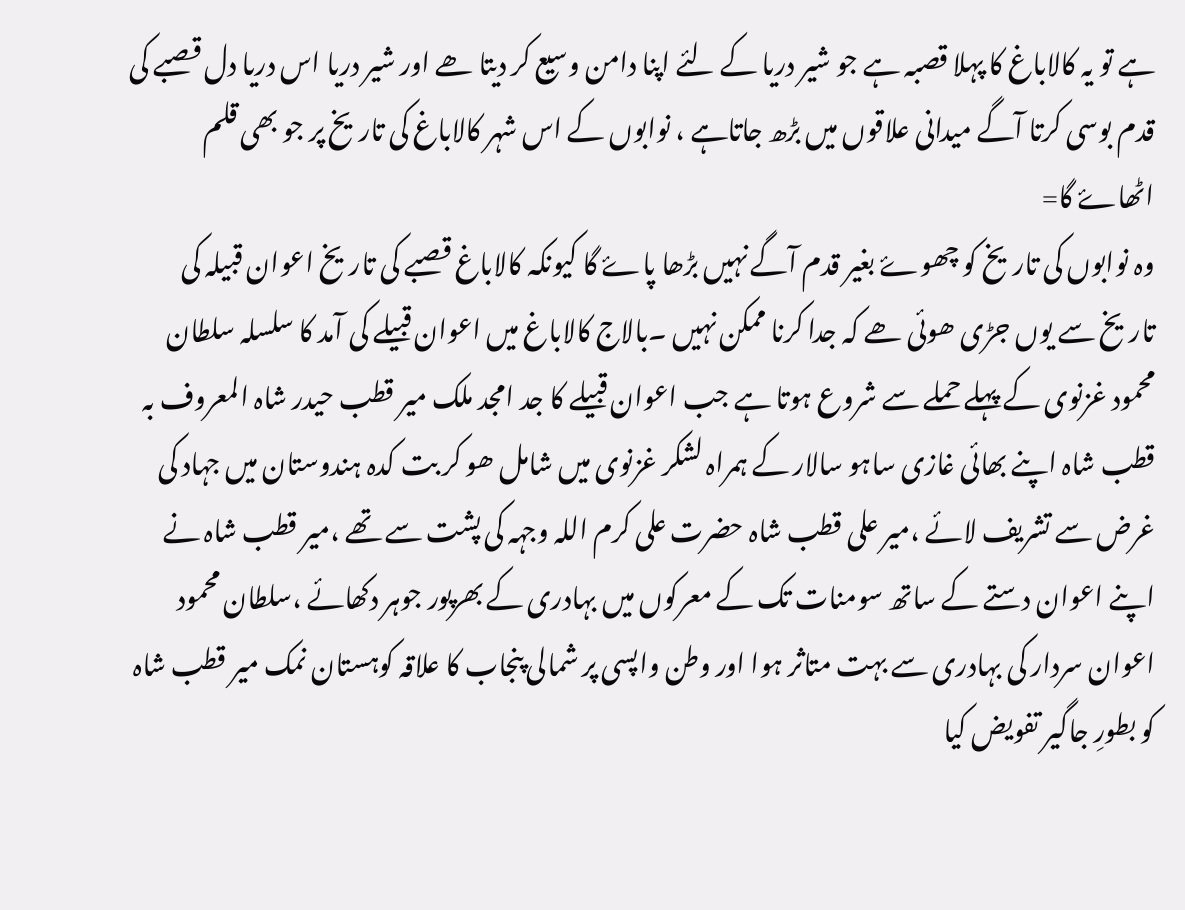ہے تو یہ کالاباغ کا پہلا قصبہ ہے جو شیر دریا کے لئے اپنا دامن وسیع کر دیتا ھے اور شیر دریا اس دریا دل قصبے کی قدم بوسی کرتا آگے میدانی علاقوں میں بڑھ جاتاہے ، نوابوں کے اس شہر کالاباغ کی تاریخ پر جو بھی قلم اٹھاۓ گا=
وہ نوابوں کی تاریخ کو چھوۓ بغیر قدم آگے نہیں بڑھا پاۓ گا کیونکہ کالاباغ قصبے کی تاریخ اعوان قبیلہ کی تاریخ سے یوں جڑی ھوئی ھے کہ جدا کرنا ممکن نہیں ۔بالاج کالاباغ میں اعوان قبیلے کی آمد کا سلسلہ سلطان محمود غزنوی کے پہلے حملے سے شروع ہوتا ہے جب اعوان قبیلے کا جد امجد ملک میر قطب حیدر شاہ المعروف بہ قطب شاہ اپنے بھائی غازی ساہو سالار کے ہمراہ لشکر غزنوی میں شامل ھو کر بت کدہ ہندوستان میں جہاد کی غرض سے تشریف لائے ،میر علی قطب شاہ حضرت علی کرم اللہ وجہہ کی پشت سے تھے ،میر قطب شاہ نے اپنے اعوان دستے کے ساتھ سومنات تک کے معرکوں میں بہادری کے بھرپور جوہر دکھائے ،سلطان محمود اعوان سردار کی بہادری سے بہت متاثر ہوا اور وطن واپسی پر شمالی پنجاب کا علاقہ کوہستان نمک میر قطب شاہ کو بطورِ جاگیر تفویض کیا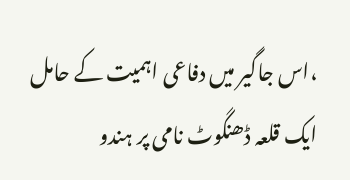،اس جاگیر میں دفاعی اہمیت کے حامل ایک قلعہ ڈھنگوٹ نامی پر ہندو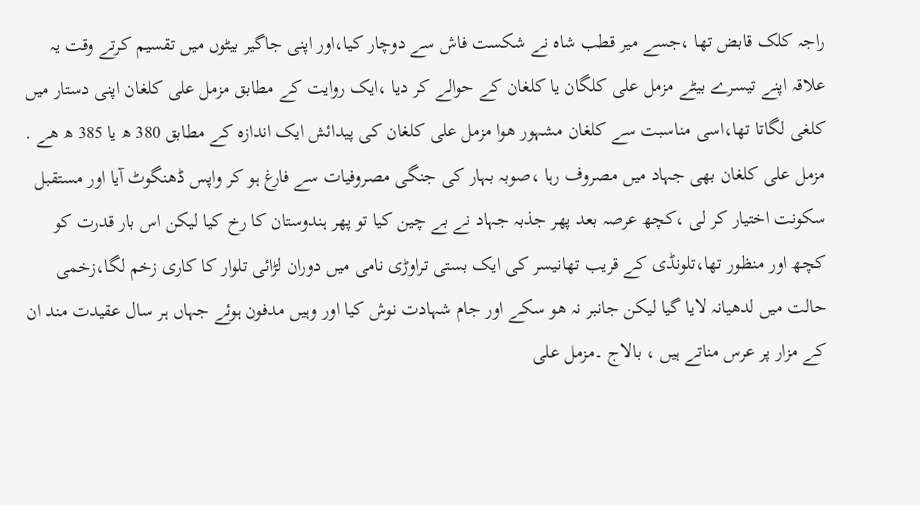راجہ کلک قابض تھا ،جسے میر قطب شاہ نے شکست فاش سے دوچار کیا،اور اپنی جاگیر بیٹوں میں تقسیم کرتے وقت یہ علاقہ اپنے تیسرے بیٹے مزمل علی کلگان یا کلغان کے حوالے کر دیا ،ایک روایت کے مطابق مزمل علی کلغان اپنی دستار میں کلغی لگاتا تھا،اسی مناسبت سے کلغان مشہور ھوا مزمل علی کلغان کی پیدائش ایک اندازہ کے مطابق 380 ھ یا 385 ھ ھے . مزمل علی کلغان بھی جہاد میں مصروف رہا ،صوبہ بہار کی جنگی مصروفیات سے فارغ ہو کر واپس ڈھنگوٹ آیا اور مستقبل سکونت اختیار کر لی ،کچھ عرصہ بعد پھر جذبہ جہاد نے بے چین کیا تو پھر ہندوستان کا رخ کیا لیکن اس بار قدرت کو کچھ اور منظور تھا،تلونڈی کے قریب تھانیسر کی ایک بستی تراوڑی نامی میں دوران لڑائی تلوار کا کاری زخم لگا،زخمی حالت میں لدھیانہ لایا گیا لیکن جانبر نہ ھو سکے اور جام شہادت نوش کیا اور وہیں مدفون ہوئے جہاں ہر سال عقیدت مند ان کے مزار پر عرس مناتے ہیں ، بالاج ۔مزمل علی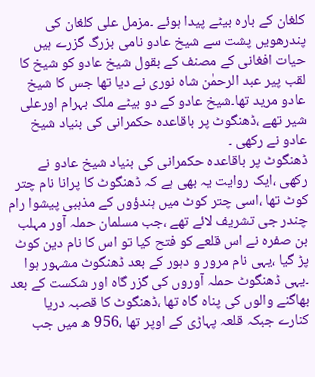کلغان کے بارہ بیٹے پیدا ہوئے ۔مزمل علی کلغان کی پندرھویں پشت سے شیخ عادو نامی بزرگ گزرے ہیں حیات افغانی کے مصنف کے بقول شیخ عادو کو شیخ کا لقب پیر عبد الرحمٰن شاہ نوری نے دیا تھا جس کا شیخ عادو مرید تھا۔شیخ عادو کے دو بیٹے ملک بہرام اورعلی شیر تھے ،ڈھنگوٹ پر باقاعدہ حکمرانی کی بنیاد شیخ عادو نے رکھی ۔
ڈھنگوٹ پر باقاعدہ حکمرانی کی بنیاد شیخ عادو نے رکھی ،ایک روایت یہ بھی ہے کہ ڈھنگوٹ کا پرانا نام چتر کوٹ تھا ،اسی چتر کوٹ میں ہندؤوں کے مذہبی پیشوا رام چندر جی تشریف لائے تھے ،جب مسلمان حملہ آور مہلب بن صفرہ نے اس قلعے کو فتح کیا تو اس کا نام دین کوٹ پڑ گیا ،یہی نام مرور و دہور کے بعد ڈھنگوٹ مشہور ہوا ۔یہی ڈھنگوٹ حملہ آوروں کی گزر گاہ اور شکست کے بعد بھاگنے والوں کی پناہ گاہ تھا ،ڈھنگوٹ کا قصبہ دریا کنارے جبکہ قلعہ پہاڑی کے اوپر تھا ،956 ھ میں جب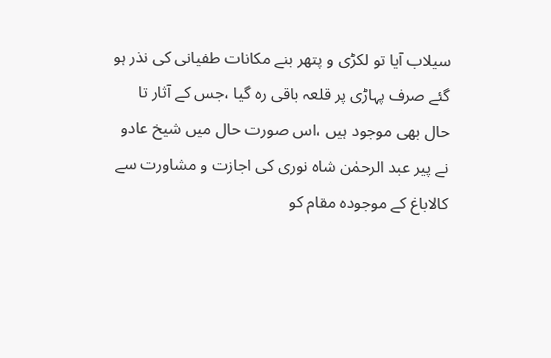سیلاب آیا تو لکڑی و پتھر بنے مکانات طفیانی کی نذر ہو گئے صرف پہاڑی پر قلعہ باقی رہ گیا ،جس کے آثار تا حال بھی موجود ہیں ،اس صورت حال میں شیخ عادو نے پیر عبد الرحمٰن شاہ نوری کی اجازت و مشاورت سے کالاباغ کے موجودہ مقام کو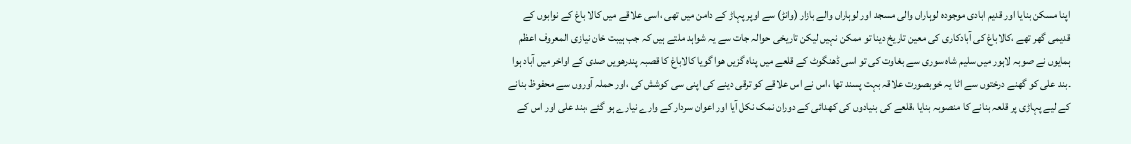اپنا مسکن بنایا اور قدیم ابادی موجودہ لوہاراں والی مسجد اور لوہاراں والے بازار (وانڑ) سے اوپر پہاڑ کے دامن میں تھی ،اسی علاقے میں کالا باغ کے نوابوں کے قدیمی گھر تھے ،کالاباغ کی آبادکاری کی معین تاریخ دینا تو ممکن نہیں لیکن تاریخی حوالہ جات سے یہ شواہد ملتے ہیں کہ جب ہیبت خان نیازی المعروف اعظم ہمایوں نے صوبہ لاہور میں سلیم شاہ سوری سے بغاوت کی تو اسی ڈھنگوٹ کے قلعے میں پناہ گزیں ھوا گویا کالاباغ کا قصبہ پندرھویں صدی کے اواخر میں آباد ہوا ۔بند علی کو گھنے درختوں سے اٹا یہ خوبصورت علاقہ بہت پسند تھا ،اس نے اس علاقے کو ترقی دینے کی اپنی سی کوشش کی ،اور حملہ آوروں سے محفوظ بنانے کے لیے پہاڑی پر قلعہ بنانے کا منصوبہ بنایا ،قلعے کی بنیادوں کی کھدائی کے دوران نمک نکل آیا اور اعوان سردار کے وارے نیارے ہو گئے ،بند علی اور اس کے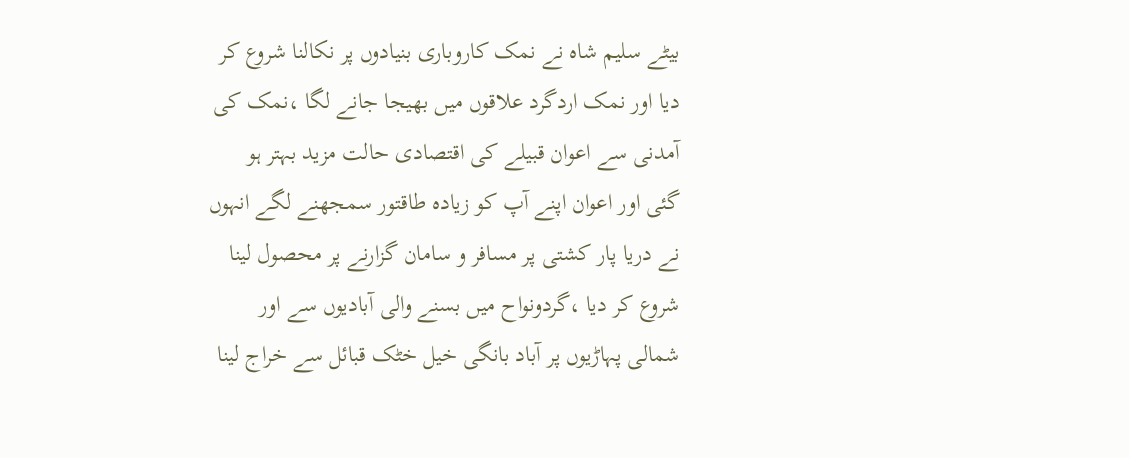بیٹے سلیم شاہ نے نمک کاروباری بنیادوں پر نکالنا شروع کر دیا اور نمک اردگرد علاقوں میں بھیجا جانے لگا ،نمک کی آمدنی سے اعوان قبیلے کی اقتصادی حالت مزید بہتر ہو گئی اور اعوان اپنے آپ کو زیادہ طاقتور سمجھنے لگے انہوں نے دریا پار کشتی پر مسافر و سامان گزارنے پر محصول لینا شروع کر دیا ،گردونواح میں بسنے والی آبادیوں سے اور شمالی پہاڑیوں پر آباد بانگی خیل خٹک قبائل سے خراج لینا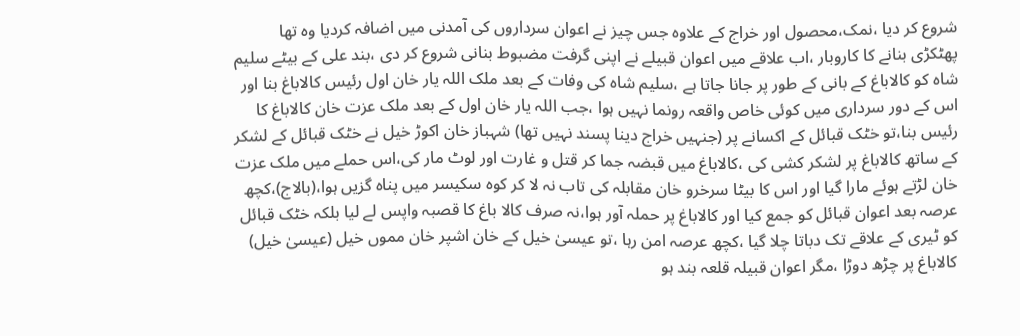شروع کر دیا ،نمک،محصول اور خراج کے علاوہ جس چیز نے اعوان سرداروں کی آمدنی میں اضافہ کردیا وہ تھا پھٹکڑی بنانے کا کاروبار ،اب علاقے میں اعوان قبیلے نے اپنی گرفت مضبوط بنانی شروع کر دی ،بند علی کے بیٹے سلیم شاہ کو کالاباغ کے بانی کے طور پر جانا جاتا ہے ،سلیم شاہ کی وفات کے بعد ملک اللہ یار خان اول رئیس کالاباغ بنا اور اس کے دور سرداری میں کوئی خاص واقعہ رونما نہیں ہوا ،جب اللہ یار خان اول کے بعد ملک عزت خان کالاباغ کا رئیس بنا،تو خٹک قبائل کے اکسانے پر (جنہیں خراج دینا پسند نہیں تھا) شہباز خان اکوڑ خیل نے خٹک قبائل کے لشکر کے ساتھ کالاباغ پر لشکر کشی کی ،کالاباغ میں قبضہ جما کر قتل و غارت اور لوٹ مار کی،اس حملے میں ملک عزت خان لڑتے ہوئے مارا گیا اور اس کا بیٹا سرخرو خان مقابلہ کی تاب نہ لا کر کوہ سکیسر میں پناہ گزیں ہوا،(بالاج)،کچھ عرصہ بعد اعوان قبائل کو جمع کیا اور کالاباغ پر حملہ آور ہوا،نہ صرف کالا باغ کا قصبہ واپس لے لیا بلکہ خٹک قبائل کو ٹیری کے علاقے تک دباتا چلا گیا ،کچھ عرصہ امن رہا ،تو عیسیٰ خیل کے خان اشپر خان مموں خیل (عیسیٰ خیل) کالاباغ پر چڑھ دوڑا ،مگر اعوان قبیلہ قلعہ بند ہو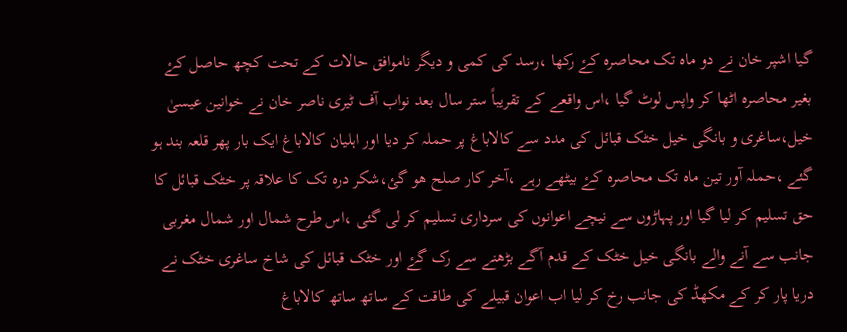گیا اشپر خان نے دو ماہ تک محاصرہ کۓ رکھا ،رسد کی کمی و دیگر ناموافق حالات کے تحت کچھ حاصل کۓ بغیر محاصرہ اٹھا کر واپس لوٹ گیا ،اس واقعے کے تقریباً ستر سال بعد نواب آف ٹیری ناصر خان نے خوانین عیسیٰ خیل،ساغری و بانگی خیل خٹک قبائل کی مدد سے کالاباغ پر حملہ کر دیا اور اہلیان کالاباغ ایک بار پھر قلعہ بند ہو گئے ،حملہ آور تین ماہ تک محاصرہ کۓ بیٹھے رہے ،آخر کار صلح ھو گئ،شکر درہ تک کا علاقہ پر خٹک قبائل کا حق تسلیم کر لیا گیا اور پہاڑوں سے نیچے اعوانوں کی سرداری تسلیم کر لی گئی ،اس طرح شمال اور شمال مغربی جانب سے آنے والے بانگی خیل خٹک کے قدم آگے بڑھنے سے رک گۓ اور خٹک قبائل کی شاخ ساغری خٹک نے دریا پار کر کے مکھڈ کی جانب رخ کر لیا اب اعوان قبیلے کی طاقت کے ساتھ ساتھ کالاباغ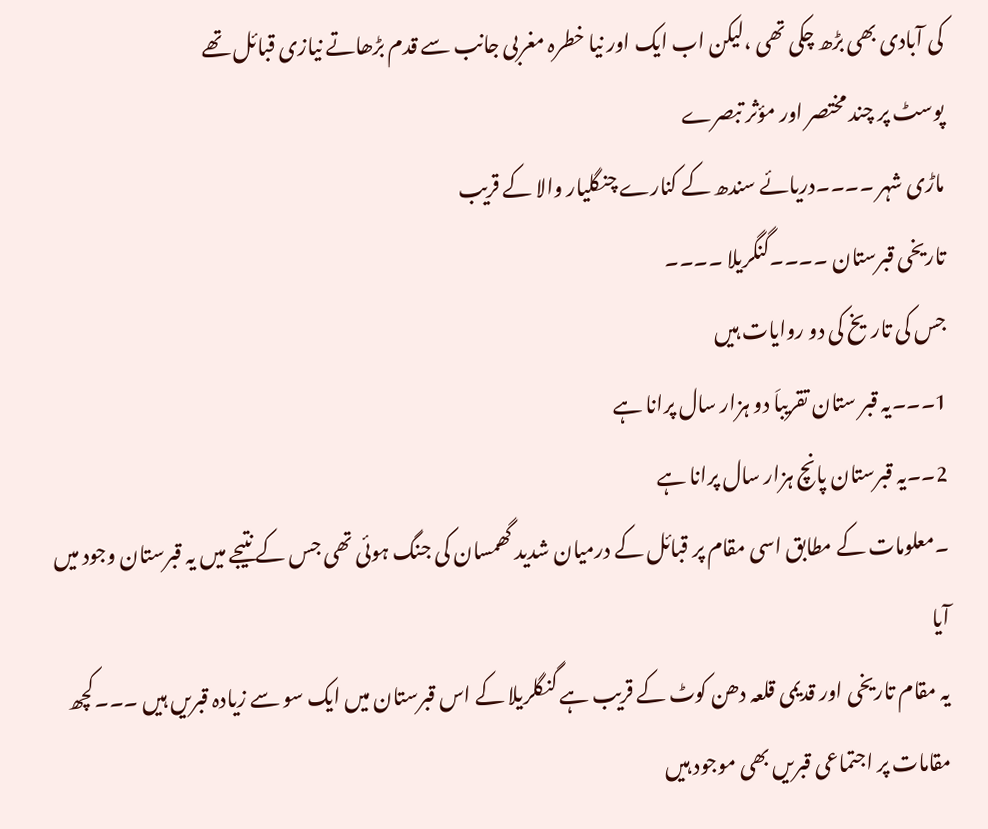کی آبادی بھی بڑھ چکی تھی ،لیکن اب ایک اور نیا خطرہ مغربی جانب سے قدم بڑھاتے نیازی قبائل تھے
پوسٹ پر چند مختصر اور مؤثر تبصرے
ماڑی شہر ۔۔۔۔دریائے سندھ کے کنارے چنگلیار والا کے قریب
تاریخی قبرستان ۔۔۔۔گنگریلا ۔۔۔۔
جس کی تاریخ کی دو روایات ہیں
1۔۔۔یہ قبر ستان تقریباَ دو ہزار سال پرانا ہے
2۔۔یہ قبرستان پانچ ہزار سال پرانا ہے
۔معلومات کے مطابق اسی مقام پر قبائل کے درمیان شدید گھمسان کی جنگ ہوئی تھی جس کے نتیجے میں یہ قبرستان وجود میں آیا
یہ مقام تاریخی اور قدیمی قلعہ دھن کوٹ کے قریب ہے گنگلریلا کے اس قبرستان میں ایک سو سے زیادہ قبریں ہیں ۔۔۔کچھ مقامات پر اجتماعی قبریں بھی موجود ہیں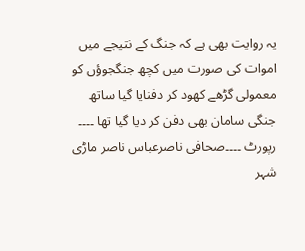یہ روایت بھی ہے کہ جنگ کے نتیجے میں اموات کی صورت میں کچھ جنگجوؤں کو معمولی گڑھے کھود کر دفنایا گیا ساتھ جنگی سامان بھی دفن کر دیا گیا تھا ۔۔۔۔
رپورٹ ۔۔۔۔صحافی ناصرعباس ناصر ماڑی شہر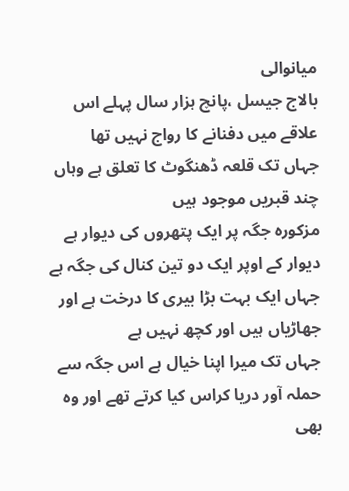میانوالی
بالاج جیسل ،پانچ ہزار سال پہلے اس علاقے میں دفنانے کا رواج نہیں تھا
جہاں تک قلعہ ڈھنگوٹ کا تعلق ہے وہاں چند قبریں موجود ہیں
مزکورہ جگہ پر ایک پتھروں کی دیوار ہے دیوار کے اوپر ایک دو تین کنال کی جگہ ہے جہاں ایک بہت بڑا بیری کا درخت ہے اور جھاڑیاں ہیں اور کچھ نہیں ہے
جہاں تک میرا اپنا خیال ہے اس جگہ سے حملہ آور دریا کراس کیا کرتے تھے اور وہ بھی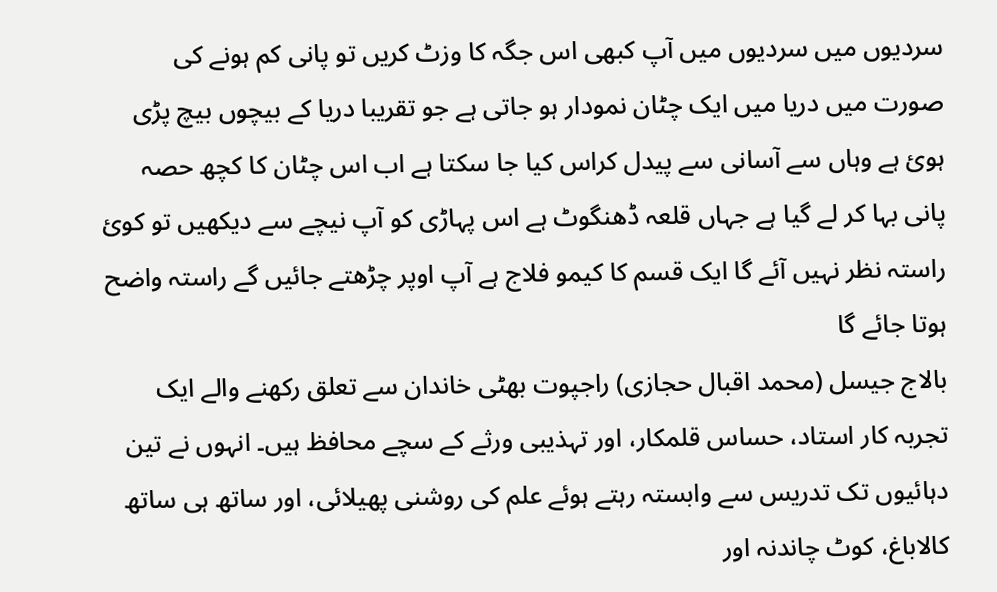سردیوں میں سردیوں میں آپ کبھی اس جگہ کا وزٹ کریں تو پانی کم ہونے کی صورت میں دریا میں ایک چٹان نمودار ہو جاتی ہے جو تقریبا دریا کے بیچوں بیچ پڑی ہوئ ہے وہاں سے آسانی سے پیدل کراس کیا جا سکتا ہے اب اس چٹان کا کچھ حصہ پانی بہا کر لے گیا ہے جہاں قلعہ ڈھنگوٹ ہے اس پہاڑی کو آپ نیچے سے دیکھیں تو کوئ راستہ نظر نہیں آئے گا ایک قسم کا کیمو فلاج ہے آپ اوپر چڑھتے جائیں گے راستہ واضح ہوتا جائے گا
بالاج جیسل (محمد اقبال حجازی) راجپوت بھٹی خاندان سے تعلق رکھنے والے ایک تجربہ کار استاد، حساس قلمکار، اور تہذیبی ورثے کے سچے محافظ ہیں۔ انہوں نے تین دہائیوں تک تدریس سے وابستہ رہتے ہوئے علم کی روشنی پھیلائی، اور ساتھ ہی ساتھ کالاباغ، کوٹ چاندنہ اور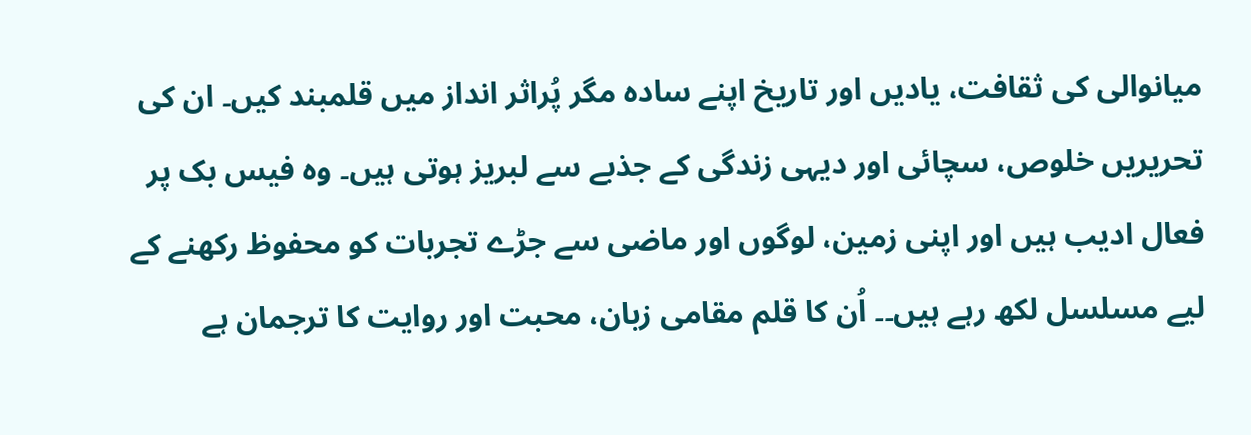میانوالی کی ثقافت، یادیں اور تاریخ اپنے سادہ مگر پُراثر انداز میں قلمبند کیں۔ ان کی تحریریں خلوص، سچائی اور دیہی زندگی کے جذبے سے لبریز ہوتی ہیں۔ وہ فیس بک پر فعال ادیب ہیں اور اپنی زمین، لوگوں اور ماضی سے جڑے تجربات کو محفوظ رکھنے کے لیے مسلسل لکھ رہے ہیں۔۔ اُن کا قلم مقامی زبان، محبت اور روایت کا ترجمان ہے